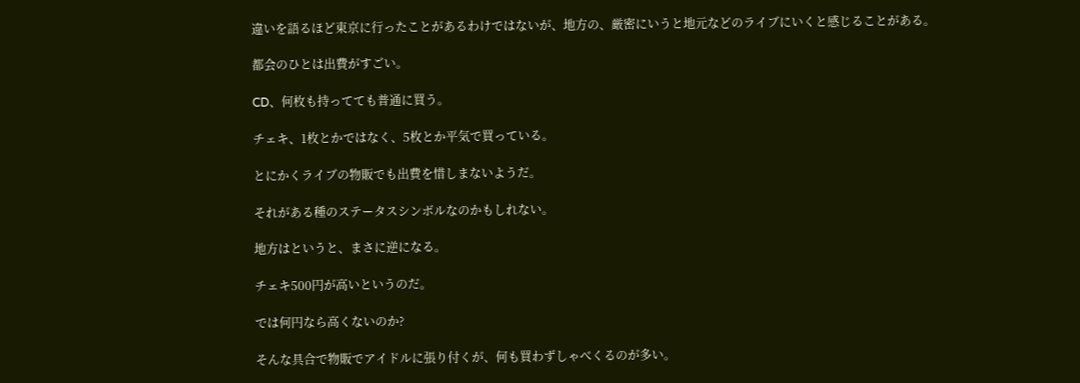違いを語るほど東京に行ったことがあるわけではないが、地方の、厳密にいうと地元などのライブにいくと感じることがある。

都会のひとは出費がすごい。

CD、何枚も持ってても普通に買う。

チェキ、1枚とかではなく、5枚とか平気で買っている。

とにかくライブの物販でも出費を惜しまないようだ。

それがある種のステータスシンボルなのかもしれない。

地方はというと、まさに逆になる。

チェキ500円が高いというのだ。

では何円なら高くないのか?

そんな具合で物販でアイドルに張り付くが、何も買わずしゃべくるのが多い。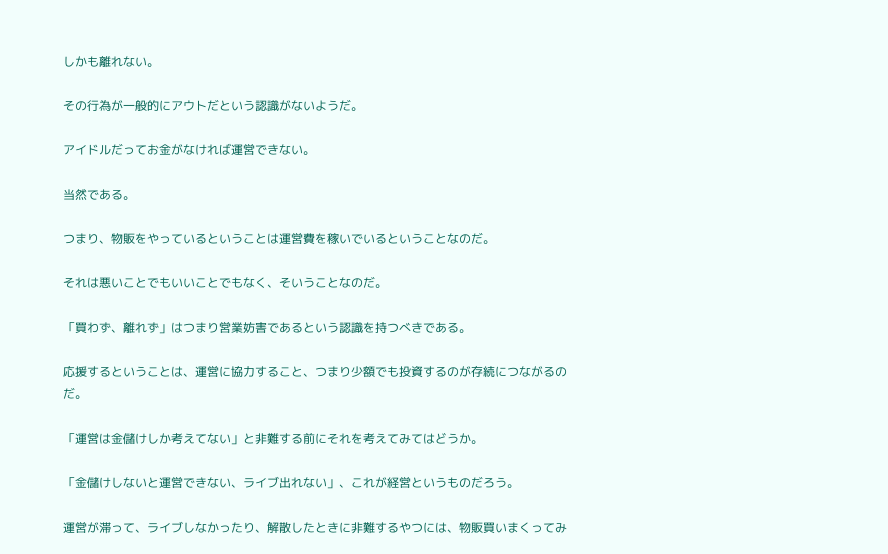しかも離れない。

その行為が一般的にアウトだという認識がないようだ。

アイドルだってお金がなければ運営できない。

当然である。

つまり、物販をやっているということは運営費を稼いでいるということなのだ。

それは悪いことでもいいことでもなく、そいうことなのだ。

「買わず、離れず」はつまり営業妨害であるという認識を持つべきである。

応援するということは、運営に協力すること、つまり少額でも投資するのが存続につながるのだ。

「運営は金儲けしか考えてない」と非難する前にそれを考えてみてはどうか。

「金儲けしないと運営できない、ライブ出れない」、これが経営というものだろう。

運営が滞って、ライブしなかったり、解散したときに非難するやつには、物販買いまくってみ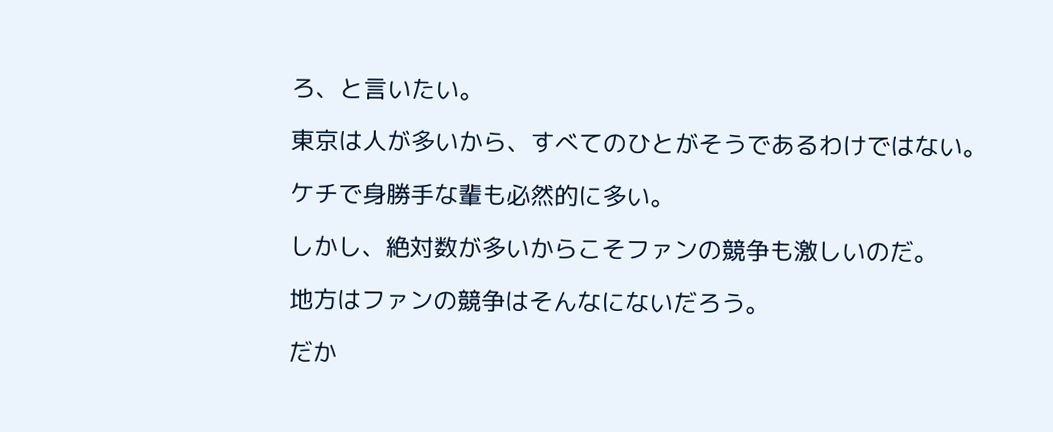ろ、と言いたい。

東京は人が多いから、すべてのひとがそうであるわけではない。

ケチで身勝手な輩も必然的に多い。

しかし、絶対数が多いからこそファンの競争も激しいのだ。

地方はファンの競争はそんなにないだろう。

だか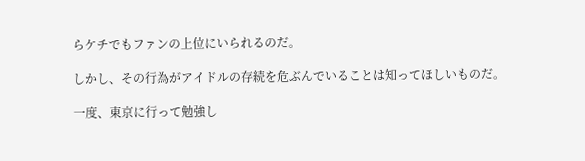らケチでもファンの上位にいられるのだ。

しかし、その行為がアイドルの存続を危ぶんでいることは知ってほしいものだ。

一度、東京に行って勉強し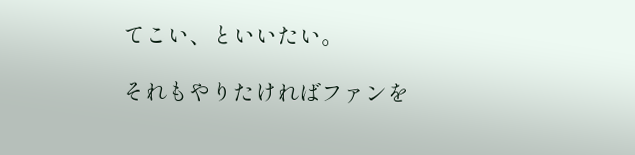てこい、といいたい。

それもやりたければファンを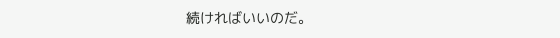続ければいいのだ。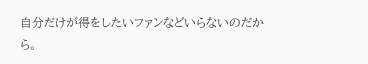自分だけが得をしたいファンなどいらないのだから。